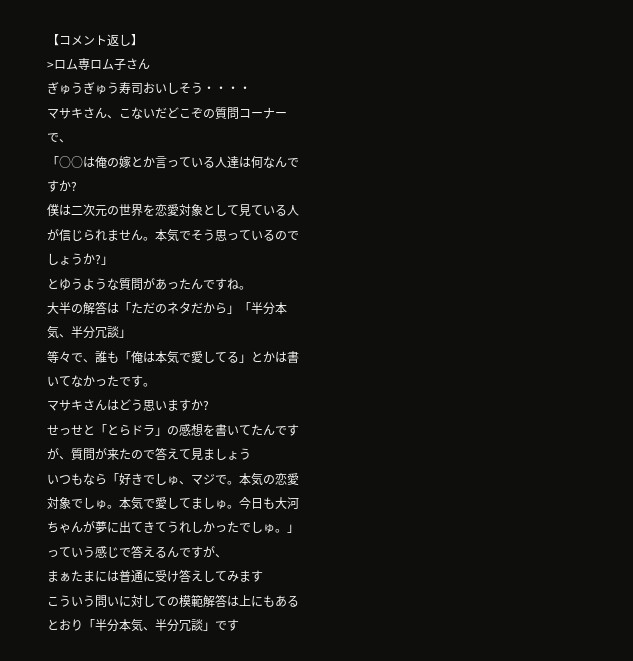【コメント返し】
>ロム専ロム子さん
ぎゅうぎゅう寿司おいしそう・・・・
マサキさん、こないだどこぞの質問コーナーで、
「○○は俺の嫁とか言っている人達は何なんですか?
僕は二次元の世界を恋愛対象として見ている人が信じられません。本気でそう思っているのでしょうか?」
とゆうような質問があったんですね。
大半の解答は「ただのネタだから」「半分本気、半分冗談」
等々で、誰も「俺は本気で愛してる」とかは書いてなかったです。
マサキさんはどう思いますか?
せっせと「とらドラ」の感想を書いてたんですが、質問が来たので答えて見ましょう
いつもなら「好きでしゅ、マジで。本気の恋愛対象でしゅ。本気で愛してましゅ。今日も大河ちゃんが夢に出てきてうれしかったでしゅ。」っていう感じで答えるんですが、
まぁたまには普通に受け答えしてみます
こういう問いに対しての模範解答は上にもあるとおり「半分本気、半分冗談」です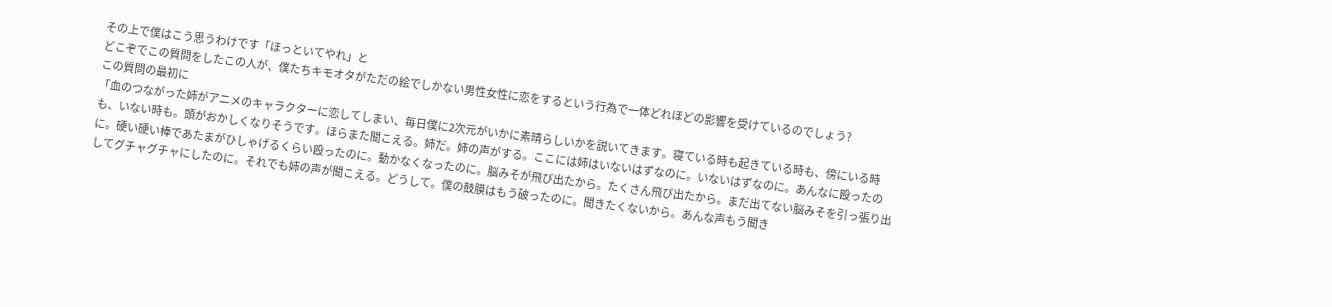その上で僕はこう思うわけです「ほっといてやれ」と
どこぞでこの質問をしたこの人が、僕たちキモオタがただの絵でしかない男性女性に恋をするという行為で一体どれほどの影響を受けているのでしょう?
この質問の最初に
「血のつながった姉がアニメのキャラクターに恋してしまい、毎日僕に2次元がいかに素晴らしいかを説いてきます。寝ている時も起きている時も、傍にいる時も、いない時も。頭がおかしくなりそうです。ほらまた聞こえる。姉だ。姉の声がする。ここには姉はいないはずなのに。いないはずなのに。あんなに殴ったのに。硬い硬い棒であたまがひしゃげるくらい殴ったのに。動かなくなったのに。脳みそが飛び出たから。たくさん飛び出たから。まだ出てない脳みそを引っ張り出してグチャグチャにしたのに。それでも姉の声が聞こえる。どうして。僕の鼓膜はもう破ったのに。聞きたくないから。あんな声もう聞き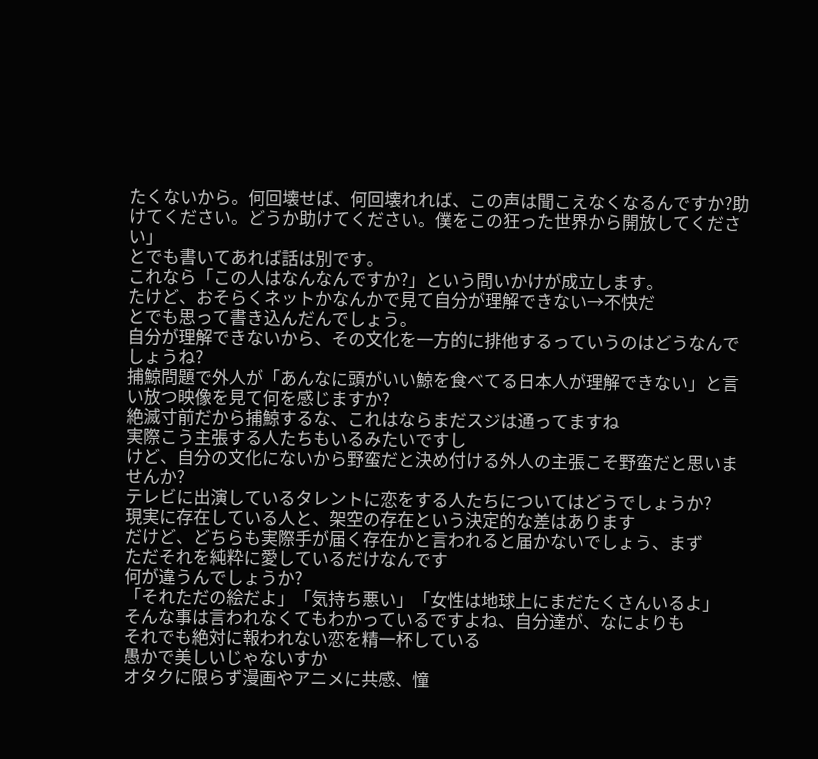たくないから。何回壊せば、何回壊れれば、この声は聞こえなくなるんですか?助けてください。どうか助けてください。僕をこの狂った世界から開放してください」
とでも書いてあれば話は別です。
これなら「この人はなんなんですか?」という問いかけが成立します。
たけど、おそらくネットかなんかで見て自分が理解できない→不快だ
とでも思って書き込んだんでしょう。
自分が理解できないから、その文化を一方的に排他するっていうのはどうなんでしょうね?
捕鯨問題で外人が「あんなに頭がいい鯨を食べてる日本人が理解できない」と言い放つ映像を見て何を感じますか?
絶滅寸前だから捕鯨するな、これはならまだスジは通ってますね
実際こう主張する人たちもいるみたいですし
けど、自分の文化にないから野蛮だと決め付ける外人の主張こそ野蛮だと思いませんか?
テレビに出演しているタレントに恋をする人たちについてはどうでしょうか?
現実に存在している人と、架空の存在という決定的な差はあります
だけど、どちらも実際手が届く存在かと言われると届かないでしょう、まず
ただそれを純粋に愛しているだけなんです
何が違うんでしょうか?
「それただの絵だよ」「気持ち悪い」「女性は地球上にまだたくさんいるよ」
そんな事は言われなくてもわかっているですよね、自分達が、なによりも
それでも絶対に報われない恋を精一杯している
愚かで美しいじゃないすか
オタクに限らず漫画やアニメに共感、憧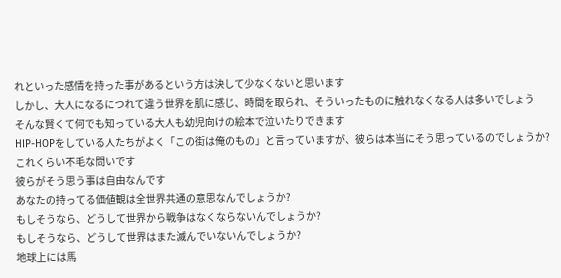れといった感情を持った事があるという方は決して少なくないと思います
しかし、大人になるにつれて違う世界を肌に感じ、時間を取られ、そういったものに触れなくなる人は多いでしょう
そんな賢くて何でも知っている大人も幼児向けの絵本で泣いたりできます
HIP-HOPをしている人たちがよく「この街は俺のもの」と言っていますが、彼らは本当にそう思っているのでしょうか?
これくらい不毛な問いです
彼らがそう思う事は自由なんです
あなたの持ってる価値観は全世界共通の意思なんでしょうか?
もしそうなら、どうして世界から戦争はなくならないんでしょうか?
もしそうなら、どうして世界はまた滅んでいないんでしょうか?
地球上には馬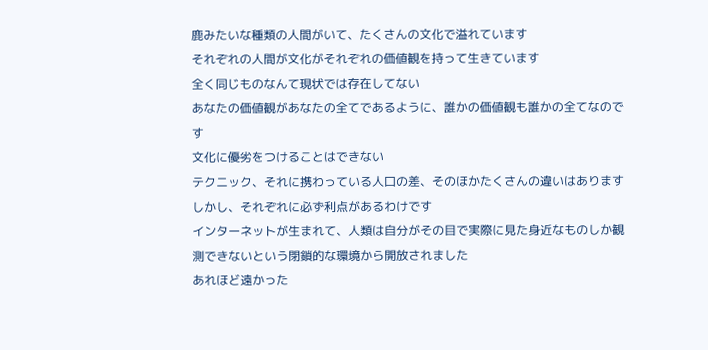鹿みたいな種類の人間がいて、たくさんの文化で溢れています
それぞれの人間が文化がそれぞれの価値観を持って生きています
全く同じものなんて現状では存在してない
あなたの価値観があなたの全てであるように、誰かの価値観も誰かの全てなのです
文化に優劣をつけることはできない
テクニック、それに携わっている人口の差、そのほかたくさんの違いはあります
しかし、それぞれに必ず利点があるわけです
インターネットが生まれて、人類は自分がその目で実際に見た身近なものしか観測できないという閉鎖的な環境から開放されました
あれほど遠かった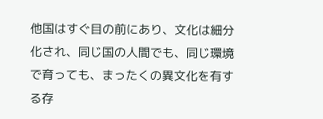他国はすぐ目の前にあり、文化は細分化され、同じ国の人間でも、同じ環境で育っても、まったくの異文化を有する存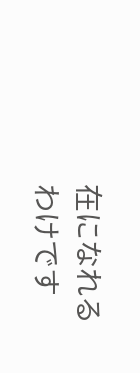在になれるわけです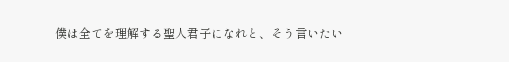僕は全てを理解する聖人君子になれと、そう言いたい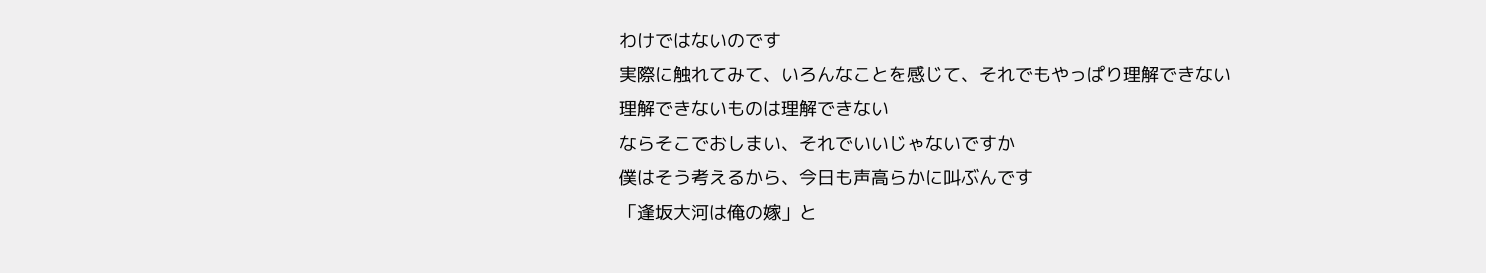わけではないのです
実際に触れてみて、いろんなことを感じて、それでもやっぱり理解できない
理解できないものは理解できない
ならそこでおしまい、それでいいじゃないですか
僕はそう考えるから、今日も声高らかに叫ぶんです
「逢坂大河は俺の嫁」と